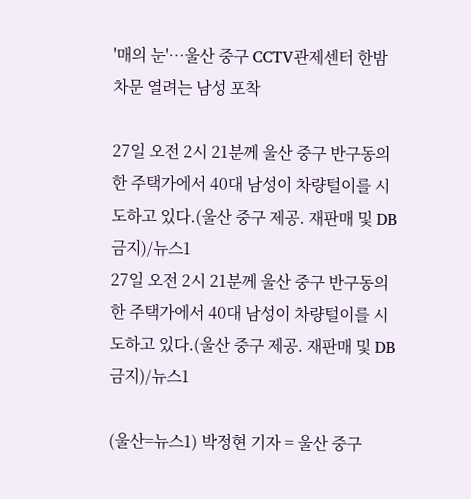'매의 눈'…울산 중구 CCTV관제센터 한밤 차문 열려는 남성 포착

27일 오전 2시 21분께 울산 중구 반구동의 한 주택가에서 40대 남성이 차량털이를 시도하고 있다.(울산 중구 제공. 재판매 및 DB금지)/뉴스1
27일 오전 2시 21분께 울산 중구 반구동의 한 주택가에서 40대 남성이 차량털이를 시도하고 있다.(울산 중구 제공. 재판매 및 DB금지)/뉴스1

(울산=뉴스1) 박정현 기자 = 울산 중구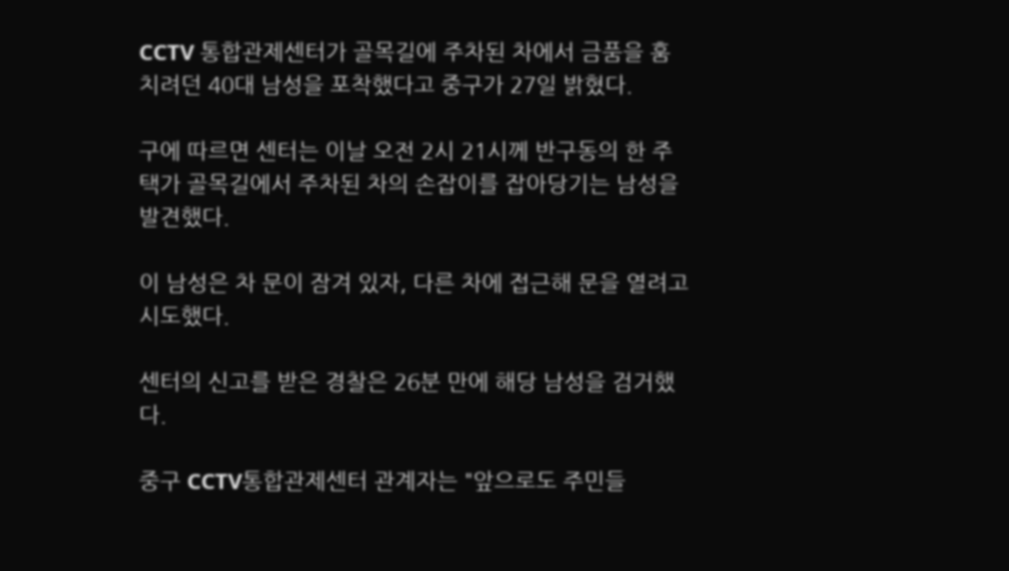CCTV 통합관제센터가 골목길에 주차된 차에서 금품을 훔치려던 40대 남성을 포착했다고 중구가 27일 밝혔다.

구에 따르면 센터는 이날 오전 2시 21시께 반구동의 한 주택가 골목길에서 주차된 차의 손잡이를 잡아당기는 남성을 발견했다.

이 남성은 차 문이 잠겨 있자, 다른 차에 접근해 문을 열려고 시도했다.

센터의 신고를 받은 경찰은 26분 만에 해당 남성을 검거했다.

중구 CCTV통합관제센터 관계자는 "앞으로도 주민들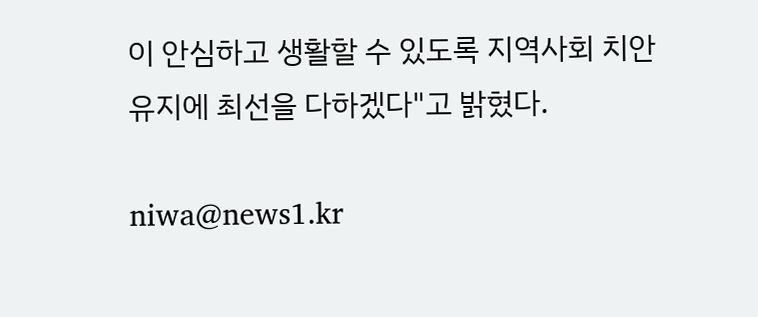이 안심하고 생활할 수 있도록 지역사회 치안 유지에 최선을 다하겠다"고 밝혔다.

niwa@news1.kr